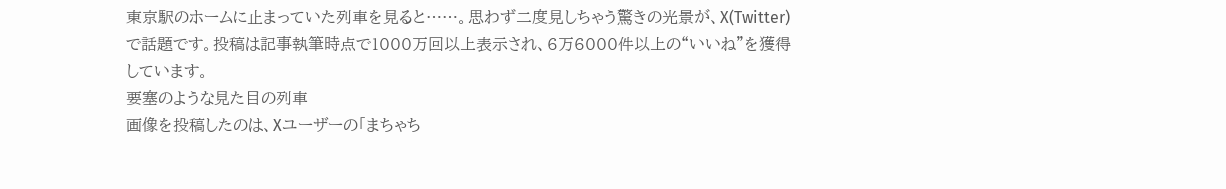東京駅のホームに止まっていた列車を見ると……。思わず二度見しちゃう驚きの光景が、X(Twitter)で話題です。投稿は記事執筆時点で1000万回以上表示され、6万6000件以上の“いいね”を獲得しています。
要塞のような見た目の列車
画像を投稿したのは、Xユーザーの「まちゃち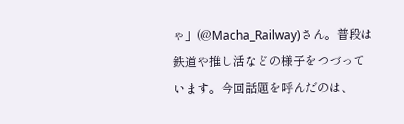ゃ」(@Macha_Railway)さん。普段は鉄道や推し活などの様子をつづっています。今回話題を呼んだのは、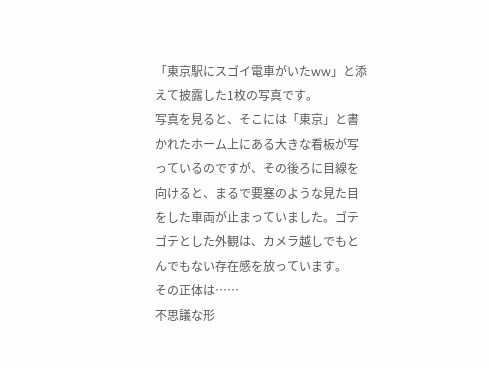「東京駅にスゴイ電車がいたww」と添えて披露した1枚の写真です。
写真を見ると、そこには「東京」と書かれたホーム上にある大きな看板が写っているのですが、その後ろに目線を向けると、まるで要塞のような見た目をした車両が止まっていました。ゴテゴテとした外観は、カメラ越しでもとんでもない存在感を放っています。
その正体は……
不思議な形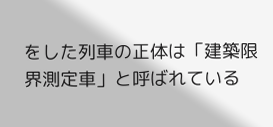をした列車の正体は「建築限界測定車」と呼ばれている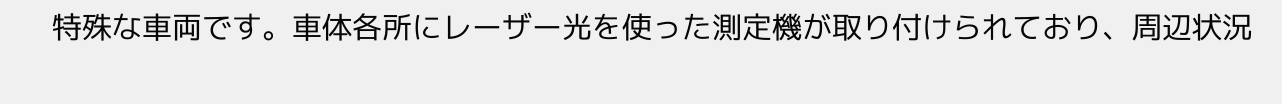特殊な車両です。車体各所にレーザー光を使った測定機が取り付けられており、周辺状況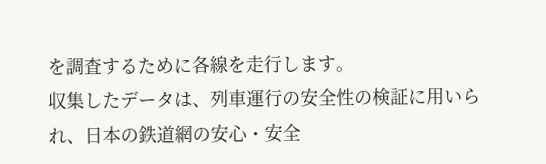を調査するために各線を走行します。
収集したデータは、列車運行の安全性の検証に用いられ、日本の鉄道網の安心・安全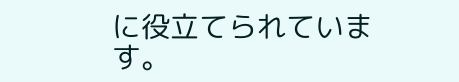に役立てられています。